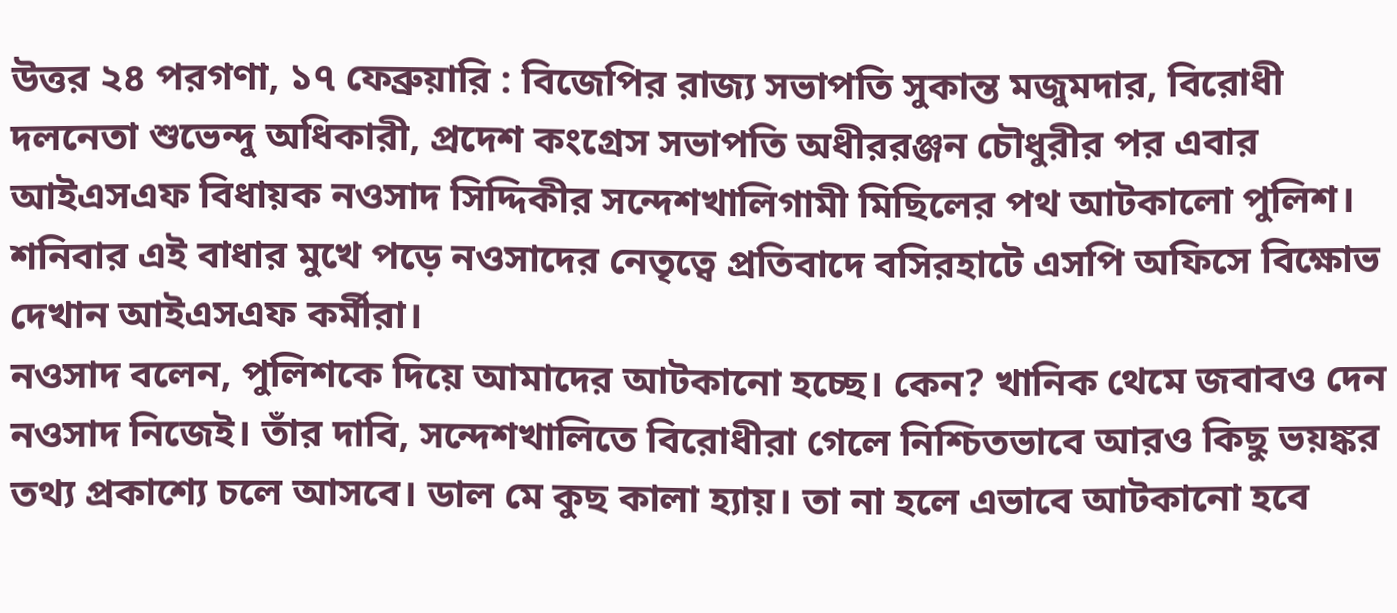উত্তর ২৪ পরগণা, ১৭ ফেব্রুয়ারি : বিজেপির রাজ্য সভাপতি সুকান্ত মজুমদার, বিরোধী দলনেতা শুভেন্দু অধিকারী, প্রদেশ কংগ্রেস সভাপতি অধীররঞ্জন চৌধুরীর পর এবার আইএসএফ বিধায়ক নওসাদ সিদ্দিকীর সন্দেশখালিগামী মিছিলের পথ আটকালো পুলিশ।
শনিবার এই বাধার মুখে পড়ে নওসাদের নেতৃত্বে প্রতিবাদে বসিরহাটে এসপি অফিসে বিক্ষোভ দেখান আইএসএফ কর্মীরা।
নওসাদ বলেন, পুলিশকে দিয়ে আমাদের আটকানো হচ্ছে। কেন? খানিক থেমে জবাবও দেন নওসাদ নিজেই। তাঁর দাবি, সন্দেশখালিতে বিরোধীরা গেলে নিশ্চিতভাবে আরও কিছু ভয়ঙ্কর তথ্য প্রকাশ্যে চলে আসবে। ডাল মে কুছ কালা হ্যায়। তা না হলে এভাবে আটকানো হবে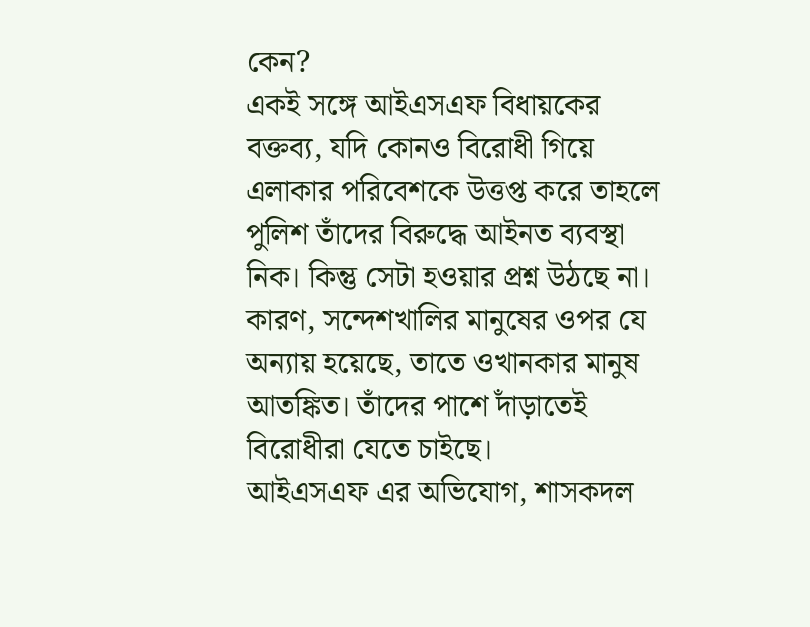কেন?
একই সঙ্গে আইএসএফ বিধায়কের বক্তব্য, যদি কোনও বিরোধী গিয়ে এলাকার পরিবেশকে উত্তপ্ত করে তাহলে পুলিশ তাঁদের বিরুদ্ধে আইনত ব্যবস্থা নিক। কিন্তু সেটা হওয়ার প্রশ্ন উঠছে না। কারণ, সন্দেশখালির মানুষের ওপর যে অন্যায় হয়েছে, তাতে ওখানকার মানুষ আতঙ্কিত। তাঁদের পাশে দাঁড়াতেই বিরোধীরা যেতে চাইছে।
আইএসএফ এর অভিযোগ, শাসকদল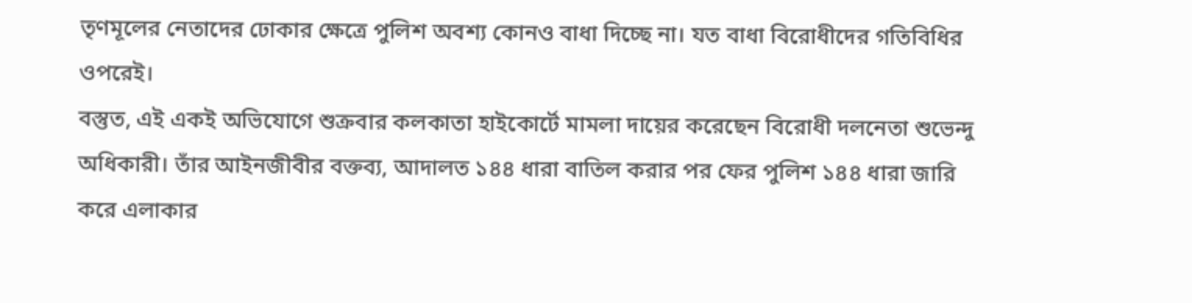তৃণমূলের নেতাদের ঢোকার ক্ষেত্রে পুলিশ অবশ্য কোনও বাধা দিচ্ছে না। যত বাধা বিরোধীদের গতিবিধির ওপরেই।
বস্তুত, এই একই অভিযোগে শুক্রবার কলকাতা হাইকোর্টে মামলা দায়ের করেছেন বিরোধী দলনেতা শুভেন্দু অধিকারী। তাঁর আইনজীবীর বক্তব্য, আদালত ১৪৪ ধারা বাতিল করার পর ফের পুলিশ ১৪৪ ধারা জারি করে এলাকার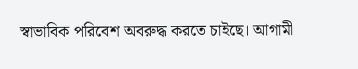স্বাভাবিক পরিবেশ অবরুদ্ধ করতে চাইছে। আগামী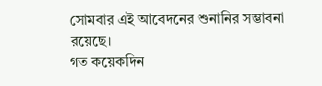সোমবার এই আবেদনের শুনানির সম্ভাবনা রয়েছে।
গত কয়েকদিন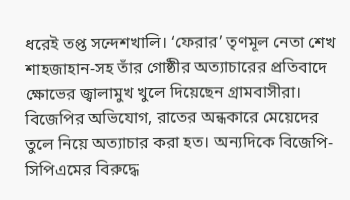ধরেই তপ্ত সন্দেশখালি। ‘ফেরার’ তৃণমূল নেতা শেখ শাহজাহান-সহ তাঁর গোষ্ঠীর অত্যাচারের প্রতিবাদে ক্ষোভের জ্বালামুখ খুলে দিয়েছেন গ্রামবাসীরা। বিজেপির অভিযোগ, রাতের অন্ধকারে মেয়েদের তুলে নিয়ে অত্যাচার করা হত। অন্যদিকে বিজেপি-সিপিএমের বিরুদ্ধে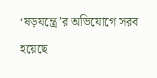‘ষড়যন্ত্রে’র অভিযোগে সরব হয়েছে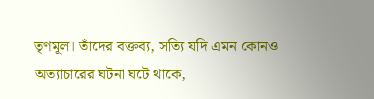তৃণমূল। তাঁদের বক্তব্য, সত্যি যদি এমন কোনও অত্যাচারের ঘটনা ঘটে থাকে,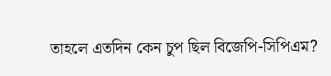তাহলে এতদিন কেন চুপ ছিল বিজেপি-সিপিএম?